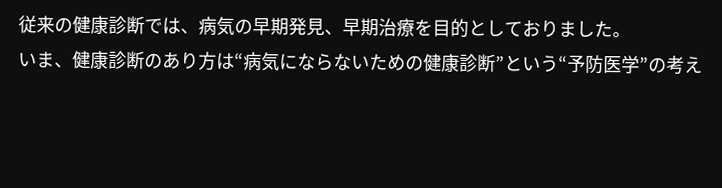従来の健康診断では、病気の早期発見、早期治療を目的としておりました。
いま、健康診断のあり方は“病気にならないための健康診断”という“予防医学”の考え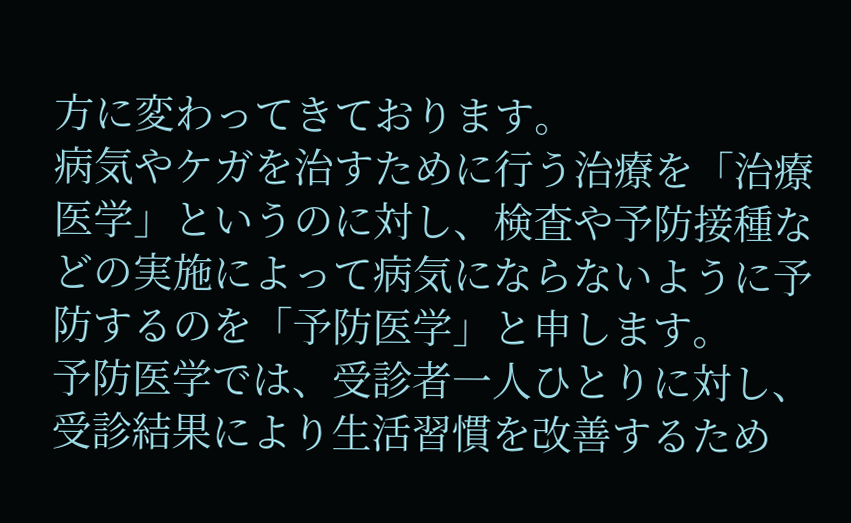方に変わってきております。
病気やケガを治すために行う治療を「治療医学」というのに対し、検査や予防接種などの実施によって病気にならないように予防するのを「予防医学」と申します。
予防医学では、受診者一人ひとりに対し、受診結果により生活習慣を改善するため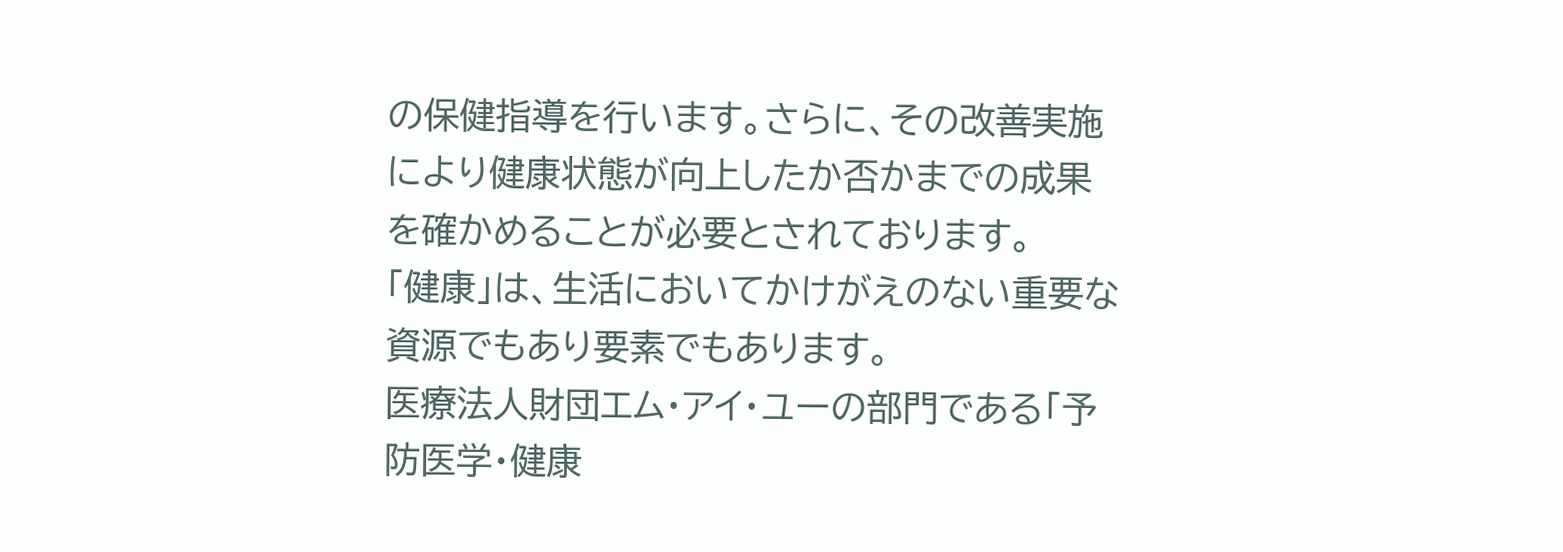の保健指導を行います。さらに、その改善実施により健康状態が向上したか否かまでの成果を確かめることが必要とされております。
「健康」は、生活においてかけがえのない重要な資源でもあり要素でもあります。
医療法人財団エム・アイ・ユーの部門である「予防医学・健康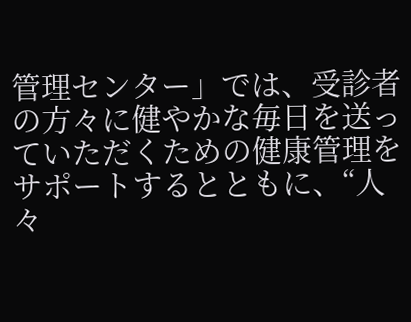管理センター」では、受診者の方々に健やかな毎日を送っていただくための健康管理をサポートするとともに、“人々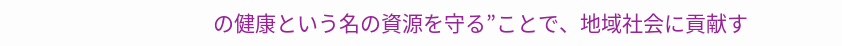の健康という名の資源を守る”ことで、地域社会に貢献す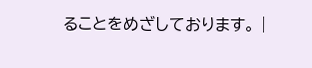ることをめざしております。 |